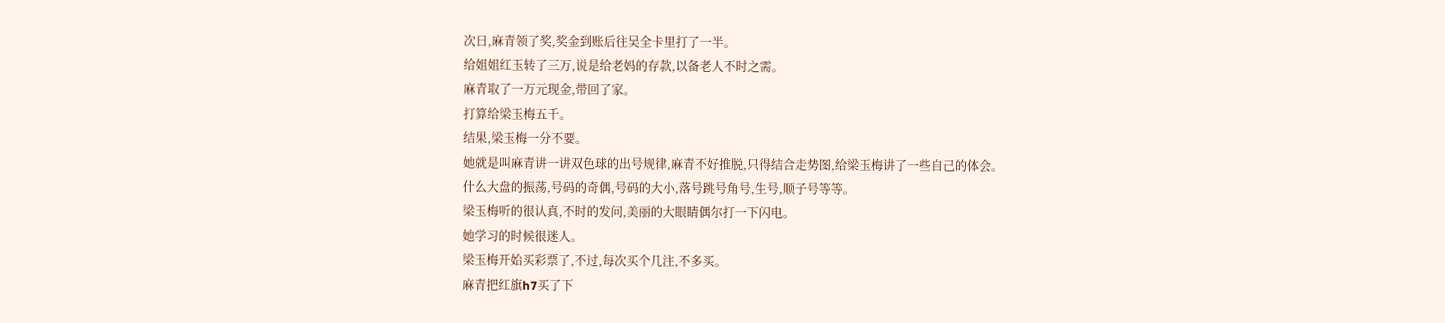次日,麻青领了奖,奖金到账后往吴全卡里打了一半。
给姐姐红玉转了三万,说是给老妈的存款,以备老人不时之需。
麻青取了一万元现金,带回了家。
打算给梁玉梅五千。
结果,梁玉梅一分不要。
她就是叫麻青讲一讲双色球的出号规律,麻青不好推脱,只得结合走势图,给梁玉梅讲了一些自己的体会。
什么大盘的振荡,号码的奇偶,号码的大小,落号跳号角号,生号,顺子号等等。
梁玉梅听的很认真,不时的发问,美丽的大眼睛偶尔打一下闪电。
她学习的时候很迷人。
梁玉梅开始买彩票了,不过,每次买个几注,不多买。
麻青把红旗h7买了下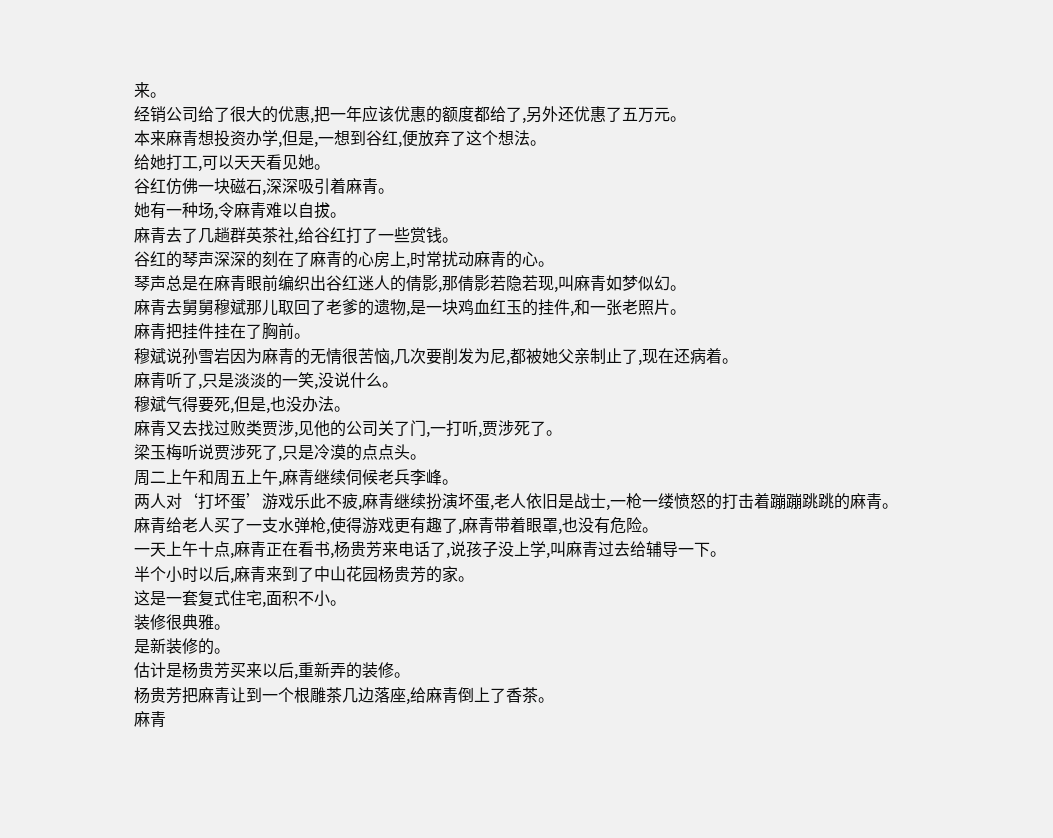来。
经销公司给了很大的优惠,把一年应该优惠的额度都给了,另外还优惠了五万元。
本来麻青想投资办学,但是,一想到谷红,便放弃了这个想法。
给她打工,可以天天看见她。
谷红仿佛一块磁石,深深吸引着麻青。
她有一种场,令麻青难以自拔。
麻青去了几趟群英茶社,给谷红打了一些赏钱。
谷红的琴声深深的刻在了麻青的心房上,时常扰动麻青的心。
琴声总是在麻青眼前编织出谷红迷人的倩影,那倩影若隐若现,叫麻青如梦似幻。
麻青去舅舅穆斌那儿取回了老爹的遗物,是一块鸡血红玉的挂件,和一张老照片。
麻青把挂件挂在了胸前。
穆斌说孙雪岩因为麻青的无情很苦恼,几次要削发为尼,都被她父亲制止了,现在还病着。
麻青听了,只是淡淡的一笑,没说什么。
穆斌气得要死,但是,也没办法。
麻青又去找过败类贾涉,见他的公司关了门,一打听,贾涉死了。
梁玉梅听说贾涉死了,只是冷漠的点点头。
周二上午和周五上午,麻青继续伺候老兵李峰。
两人对‘打坏蛋’游戏乐此不疲,麻青继续扮演坏蛋,老人依旧是战士,一枪一缕愤怒的打击着蹦蹦跳跳的麻青。
麻青给老人买了一支水弹枪,使得游戏更有趣了,麻青带着眼罩,也没有危险。
一天上午十点,麻青正在看书,杨贵芳来电话了,说孩子没上学,叫麻青过去给辅导一下。
半个小时以后,麻青来到了中山花园杨贵芳的家。
这是一套复式住宅,面积不小。
装修很典雅。
是新装修的。
估计是杨贵芳买来以后,重新弄的装修。
杨贵芳把麻青让到一个根雕茶几边落座,给麻青倒上了香茶。
麻青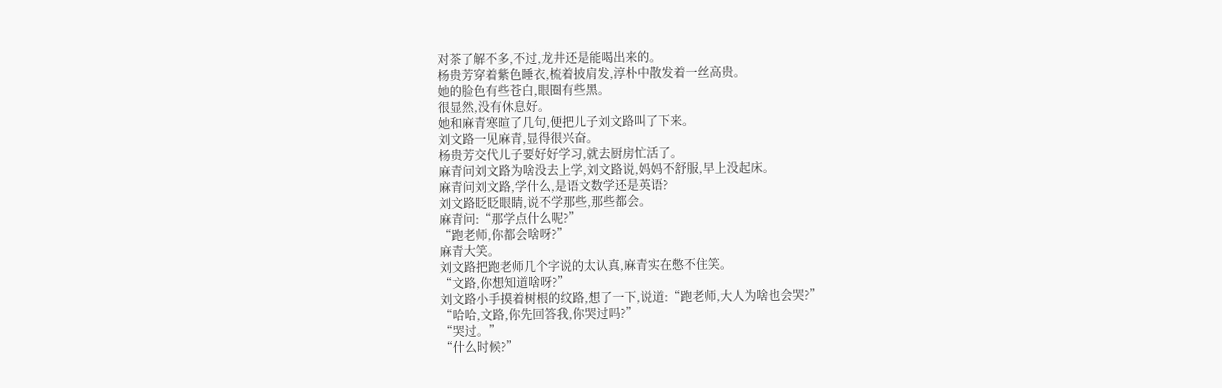对茶了解不多,不过,龙井还是能喝出来的。
杨贵芳穿着紫色睡衣,梳着披肩发,淳朴中散发着一丝高贵。
她的脸色有些苍白,眼圈有些黑。
很显然,没有休息好。
她和麻青寒暄了几句,便把儿子刘文路叫了下来。
刘文路一见麻青,显得很兴奋。
杨贵芳交代儿子要好好学习,就去厨房忙活了。
麻青问刘文路为啥没去上学,刘文路说,妈妈不舒服,早上没起床。
麻青问刘文路,学什么,是语文数学还是英语?
刘文路眨眨眼睛,说不学那些,那些都会。
麻青问:“那学点什么呢?”
“跑老师,你都会啥呀?”
麻青大笑。
刘文路把跑老师几个字说的太认真,麻青实在憋不住笑。
“文路,你想知道啥呀?”
刘文路小手摸着树根的纹路,想了一下,说道:“跑老师,大人为啥也会哭?”
“哈哈,文路,你先回答我,你哭过吗?”
“哭过。”
“什么时候?”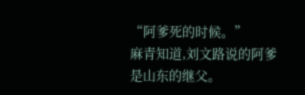“阿爹死的时候。”
麻青知道,刘文路说的阿爹是山东的继父。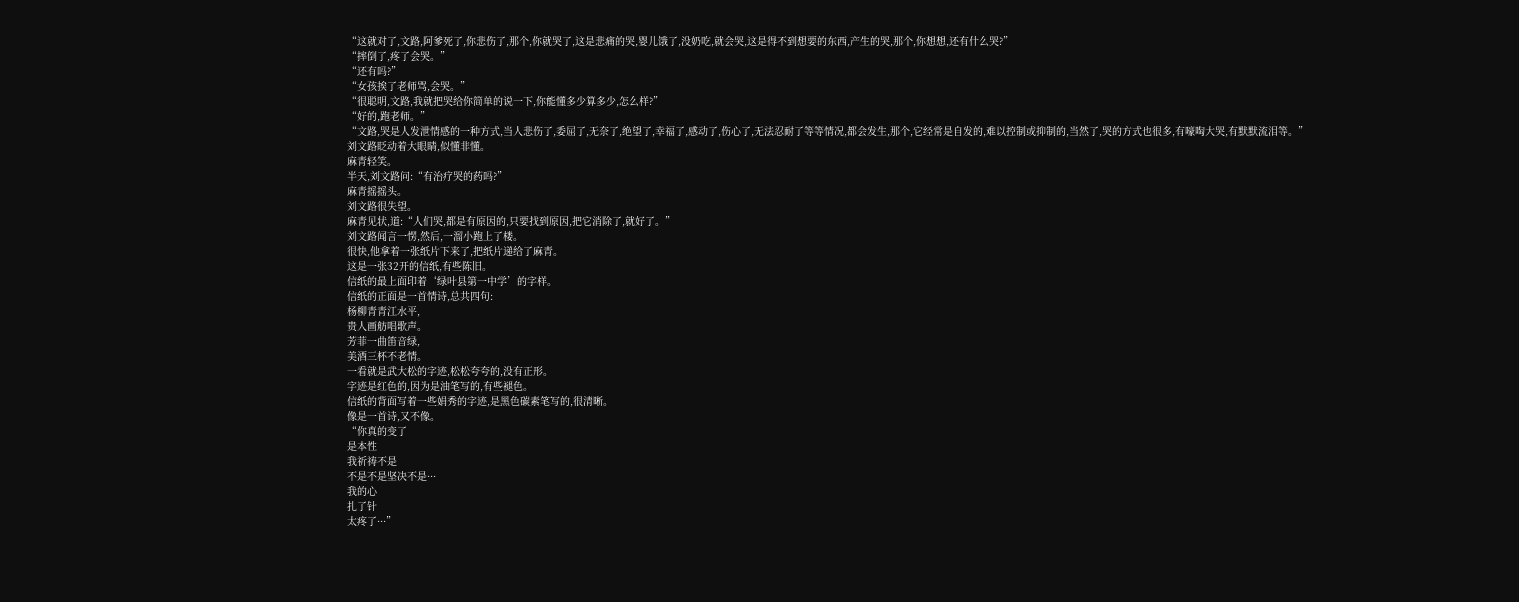“这就对了,文路,阿爹死了,你悲伤了,那个,你就哭了,这是悲痛的哭,婴儿饿了,没奶吃,就会哭,这是得不到想要的东西,产生的哭,那个,你想想,还有什么哭?”
“摔倒了,疼了会哭。”
“还有吗?”
“女孩挨了老师骂,会哭。”
“很聪明,文路,我就把哭给你简单的说一下,你能懂多少算多少,怎么样?”
“好的,跑老师。”
“文路,哭是人发泄情感的一种方式,当人悲伤了,委屈了,无奈了,绝望了,幸福了,感动了,伤心了,无法忍耐了等等情况,都会发生,那个,它经常是自发的,难以控制或抑制的,当然了,哭的方式也很多,有嚎啕大哭,有默默流泪等。”
刘文路眨动着大眼睛,似懂非懂。
麻青轻笑。
半天,刘文路问:“有治疗哭的药吗?”
麻青摇摇头。
刘文路很失望。
麻青见状,道:“人们哭,都是有原因的,只要找到原因,把它消除了,就好了。”
刘文路闻言一愣,然后,一溜小跑上了楼。
很快,他拿着一张纸片下来了,把纸片递给了麻青。
这是一张32开的信纸,有些陈旧。
信纸的最上面印着‘绿叶县第一中学’的字样。
信纸的正面是一首情诗,总共四句:
杨柳青青江水平,
贵人画舫唱歌声。
芳菲一曲笛音绿,
美酒三杯不老情。
一看就是武大松的字迹,松松夸夸的,没有正形。
字迹是红色的,因为是油笔写的,有些褪色。
信纸的背面写着一些娟秀的字迹,是黑色碳素笔写的,很清晰。
像是一首诗,又不像。
“你真的变了
是本性
我祈祷不是
不是不是坚决不是···
我的心
扎了针
太疼了···”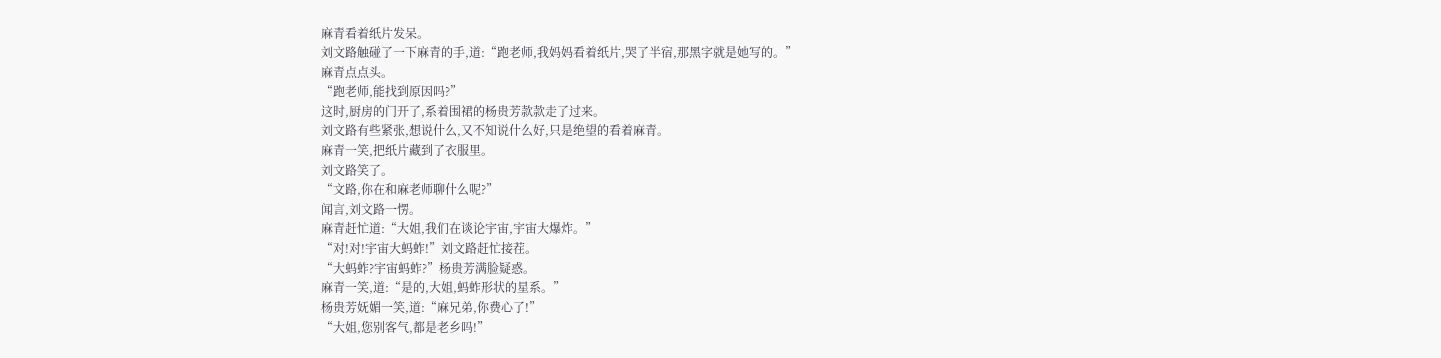麻青看着纸片发呆。
刘文路触碰了一下麻青的手,道:“跑老师,我妈妈看着纸片,哭了半宿,那黑字就是她写的。”
麻青点点头。
“跑老师,能找到原因吗?”
这时,厨房的门开了,系着围裙的杨贵芳款款走了过来。
刘文路有些紧张,想说什么,又不知说什么好,只是绝望的看着麻青。
麻青一笑,把纸片藏到了衣服里。
刘文路笑了。
“文路,你在和麻老师聊什么呢?”
闻言,刘文路一愣。
麻青赶忙道:“大姐,我们在谈论宇宙,宇宙大爆炸。”
“对!对!宇宙大蚂蚱!”刘文路赶忙接茬。
“大蚂蚱?宇宙蚂蚱?”杨贵芳满脸疑惑。
麻青一笑,道:“是的,大姐,蚂蚱形状的星系。”
杨贵芳妩媚一笑,道:“麻兄弟,你费心了!”
“大姐,您别客气,都是老乡吗!”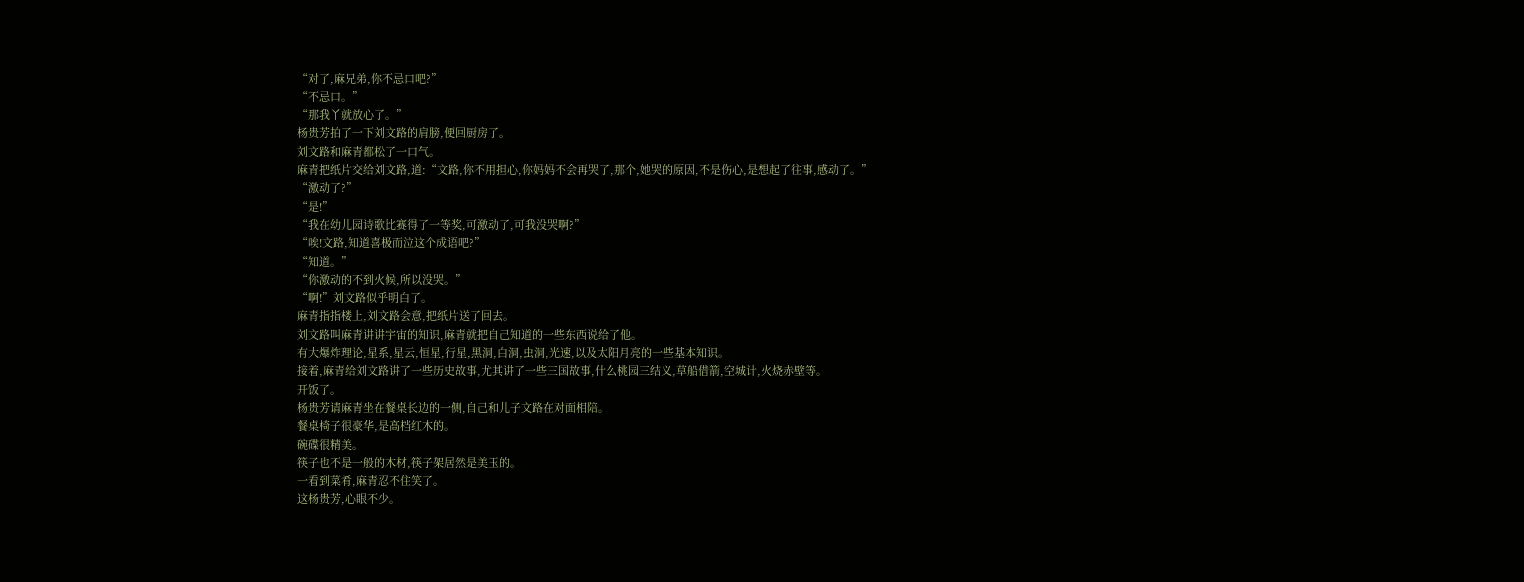“对了,麻兄弟,你不忌口吧?”
“不忌口。”
“那我丫就放心了。”
杨贵芳拍了一下刘文路的肩膀,便回厨房了。
刘文路和麻青都松了一口气。
麻青把纸片交给刘文路,道:“文路,你不用担心,你妈妈不会再哭了,那个,她哭的原因,不是伤心,是想起了往事,感动了。”
“激动了?”
“是!”
“我在幼儿园诗歌比赛得了一等奖,可激动了,可我没哭啊?”
“唉!文路,知道喜极而泣这个成语吧?”
“知道。”
“你激动的不到火候,所以没哭。”
“啊!”刘文路似乎明白了。
麻青指指楼上,刘文路会意,把纸片送了回去。
刘文路叫麻青讲讲宇宙的知识,麻青就把自己知道的一些东西说给了他。
有大爆炸理论,星系,星云,恒星,行星,黑洞,白洞,虫洞,光速,以及太阳月亮的一些基本知识。
接着,麻青给刘文路讲了一些历史故事,尤其讲了一些三国故事,什么桃园三结义,草船借箭,空城计,火烧赤壁等。
开饭了。
杨贵芳请麻青坐在餐桌长边的一侧,自己和儿子文路在对面相陪。
餐桌椅子很豪华,是高档红木的。
碗碟很精美。
筷子也不是一般的木材,筷子架居然是美玉的。
一看到菜肴,麻青忍不住笑了。
这杨贵芳,心眼不少。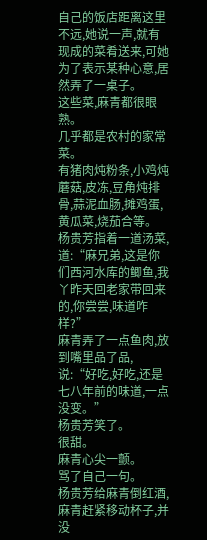自己的饭店距离这里不远,她说一声,就有现成的菜肴送来,可她为了表示某种心意,居然弄了一桌子。
这些菜,麻青都很眼熟。
几乎都是农村的家常菜。
有猪肉炖粉条,小鸡炖蘑菇,皮冻,豆角炖排骨,蒜泥血肠,摊鸡蛋,黄瓜菜,烧茄合等。
杨贵芳指着一道汤菜,道:“麻兄弟,这是你们西河水库的鲫鱼,我丫昨天回老家带回来的,你尝尝,味道咋样?”
麻青弄了一点鱼肉,放到嘴里品了品,说:“好吃,好吃,还是七八年前的味道,一点没变。”
杨贵芳笑了。
很甜。
麻青心尖一颤。
骂了自己一句。
杨贵芳给麻青倒红酒,麻青赶紧移动杯子,并没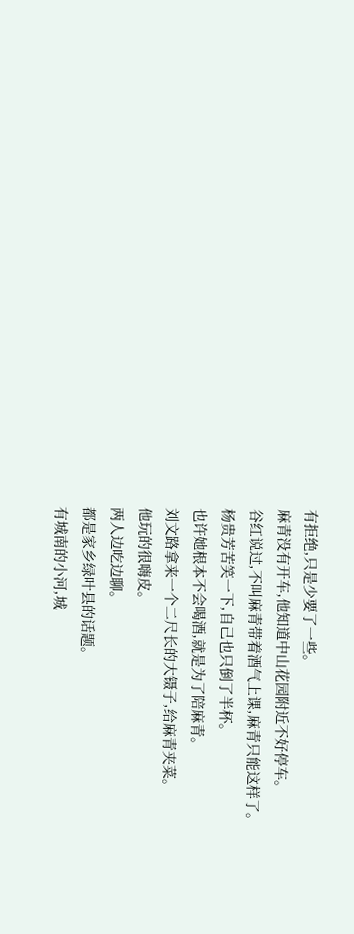有拒绝,只是少要了一些。
麻青没有开车,他知道中山花园附近不好停车。
谷红说过,不叫麻青带着酒气上课,麻青只能这样了。
杨贵芳苦笑一下,自己也只倒了半杯。
也许她根本不会喝酒,就是为了陪麻青。
刘文路拿来一个二尺长的大镊子,给麻青夹菜。
他玩的很嗨皮。
两人边吃边聊。
都是家乡绿叶县的话题。
有城南的小河,城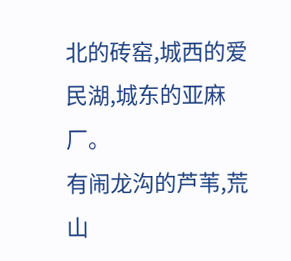北的砖窑,城西的爱民湖,城东的亚麻厂。
有闹龙沟的芦苇,荒山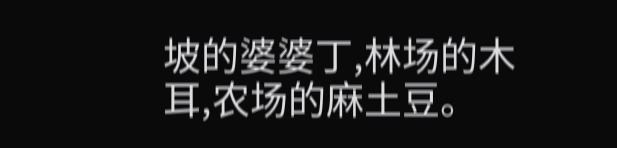坡的婆婆丁,林场的木耳,农场的麻土豆。